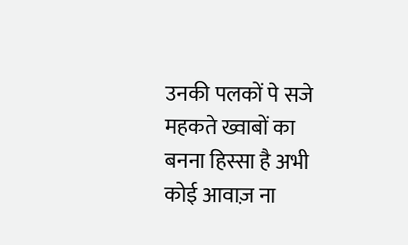उनकी पलकों पे सजे
महकते ख्वाबों का
बनना हिस्सा है अभी
कोई आवाज़ ना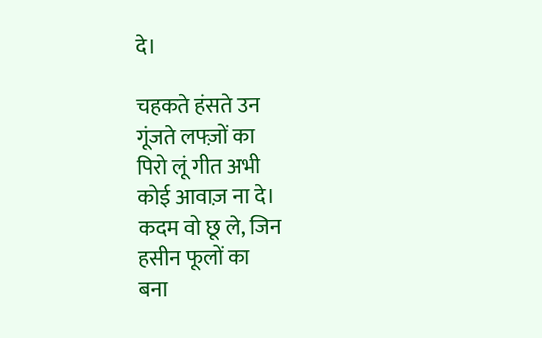दे।

चहकते हंसते उन
गूंजते लफ्ज़ों का
पिरो लूं गीत अभी
कोई आवाज़ ना दे।
कदम वो छू ले, जिन
हसीन फूलों का
बना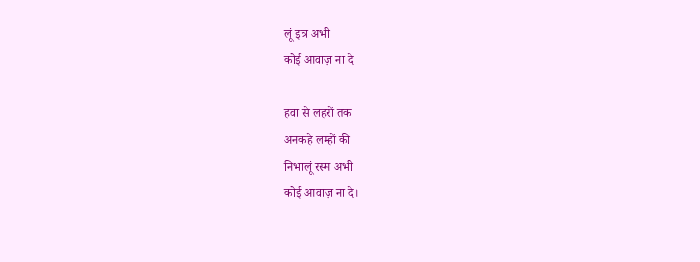लूं इत्र अभी
कोई आवाज़ ना दे

हवा से लहरों तक
अनकहे लम्हों की
निभालूं रस्म अभी
कोई आवाज़ ना दे।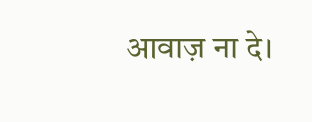आवाज़ ना दे।